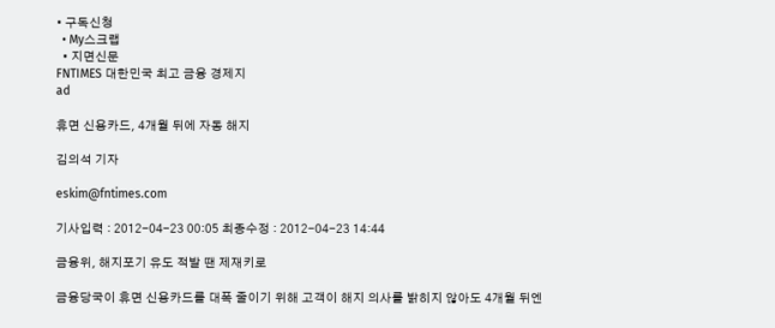• 구독신청
  • My스크랩
  • 지면신문
FNTIMES 대한민국 최고 금융 경제지
ad

휴면 신용카드, 4개월 뒤에 자동 해지

김의석 기자

eskim@fntimes.com

기사입력 : 2012-04-23 00:05 최종수정 : 2012-04-23 14:44

금융위, 해지포기 유도 적발 땐 제재키로

금융당국이 휴면 신용카드를 대폭 줄이기 위해 고객이 해지 의사를 밝히지 않아도 4개월 뒤엔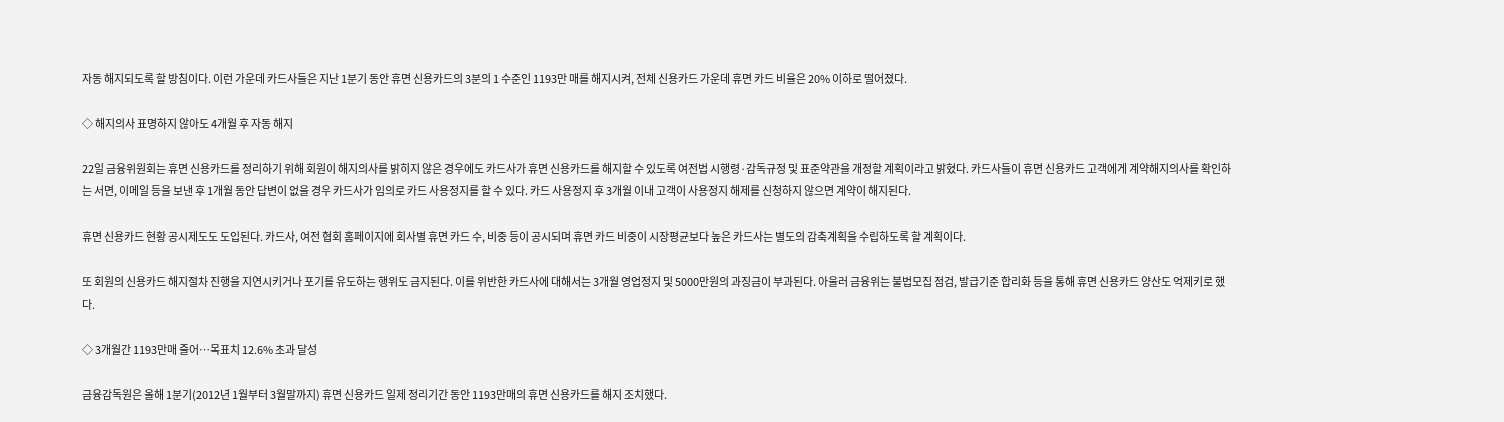자동 해지되도록 할 방침이다. 이런 가운데 카드사들은 지난 1분기 동안 휴면 신용카드의 3분의 1 수준인 1193만 매를 해지시켜, 전체 신용카드 가운데 휴면 카드 비율은 20% 이하로 떨어졌다.

◇ 해지의사 표명하지 않아도 4개월 후 자동 해지

22일 금융위원회는 휴면 신용카드를 정리하기 위해 회원이 해지의사를 밝히지 않은 경우에도 카드사가 휴면 신용카드를 해지할 수 있도록 여전법 시행령·감독규정 및 표준약관을 개정할 계획이라고 밝혔다. 카드사들이 휴면 신용카드 고객에게 계약해지의사를 확인하는 서면, 이메일 등을 보낸 후 1개월 동안 답변이 없을 경우 카드사가 임의로 카드 사용정지를 할 수 있다. 카드 사용정지 후 3개월 이내 고객이 사용정지 해제를 신청하지 않으면 계약이 해지된다.

휴면 신용카드 현황 공시제도도 도입된다. 카드사, 여전 협회 홈페이지에 회사별 휴면 카드 수, 비중 등이 공시되며 휴면 카드 비중이 시장평균보다 높은 카드사는 별도의 감축계획을 수립하도록 할 계획이다.

또 회원의 신용카드 해지절차 진행을 지연시키거나 포기를 유도하는 행위도 금지된다. 이를 위반한 카드사에 대해서는 3개월 영업정지 및 5000만원의 과징금이 부과된다. 아울러 금융위는 불법모집 점검, 발급기준 합리화 등을 통해 휴면 신용카드 양산도 억제키로 했다.

◇ 3개월간 1193만매 줄어…목표치 12.6% 초과 달성

금융감독원은 올해 1분기(2012년 1월부터 3월말까지) 휴면 신용카드 일제 정리기간 동안 1193만매의 휴면 신용카드를 해지 조치했다.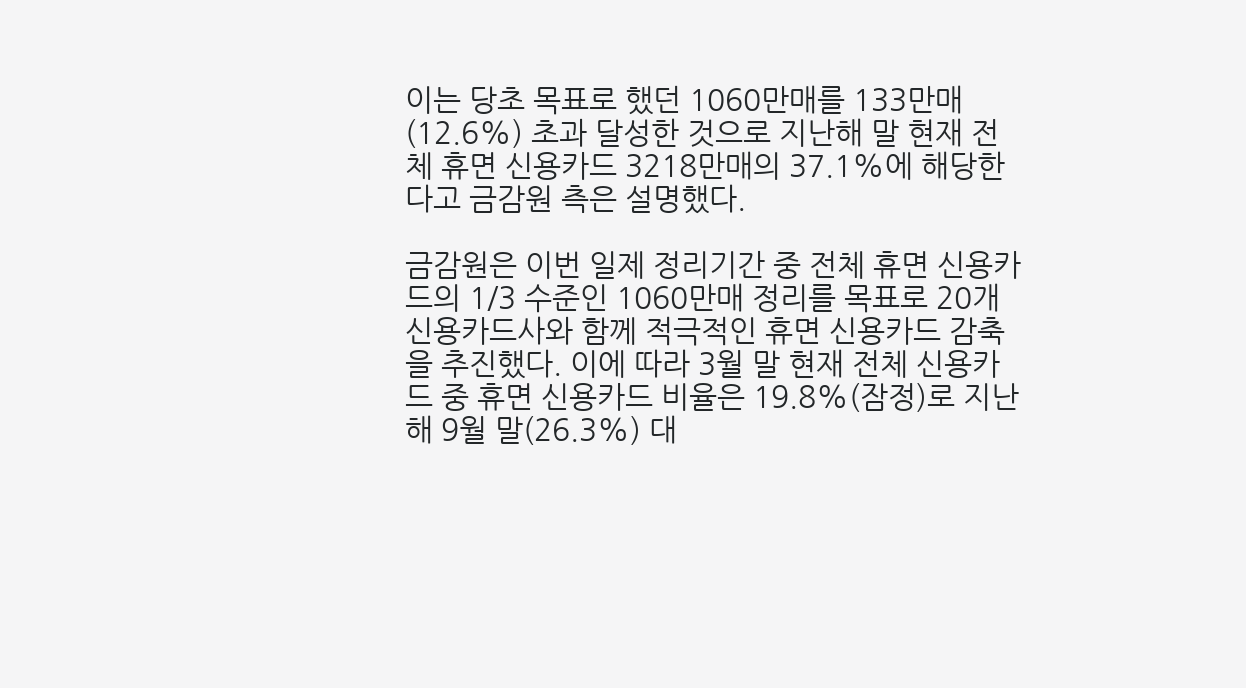이는 당초 목표로 했던 1060만매를 133만매(12.6%) 초과 달성한 것으로 지난해 말 현재 전체 휴면 신용카드 3218만매의 37.1%에 해당한다고 금감원 측은 설명했다.

금감원은 이번 일제 정리기간 중 전체 휴면 신용카드의 1/3 수준인 1060만매 정리를 목표로 20개 신용카드사와 함께 적극적인 휴면 신용카드 감축을 추진했다. 이에 따라 3월 말 현재 전체 신용카드 중 휴면 신용카드 비율은 19.8%(잠정)로 지난해 9월 말(26.3%) 대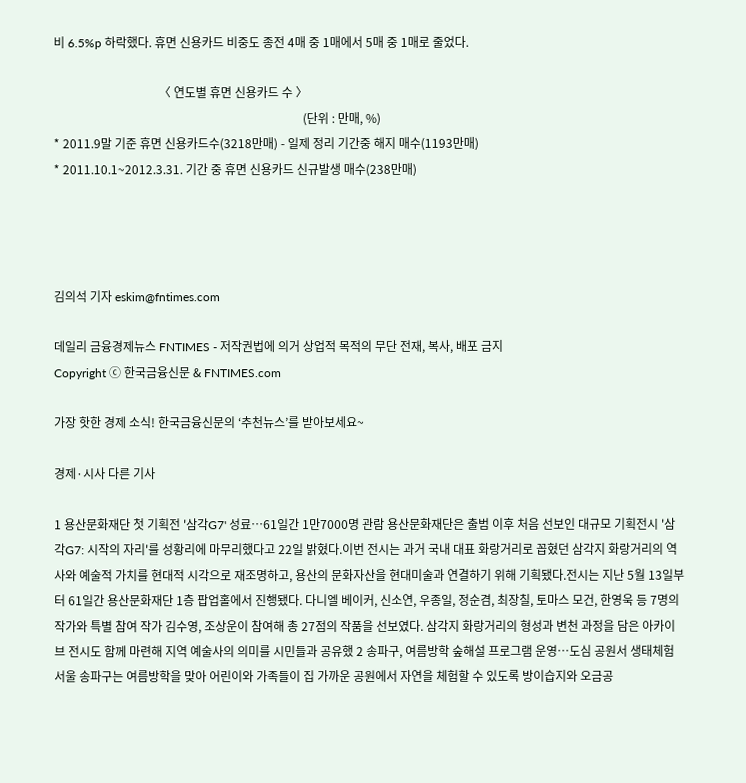비 6.5%p 하락했다. 휴면 신용카드 비중도 종전 4매 중 1매에서 5매 중 1매로 줄었다.

                                   〈 연도별 휴면 신용카드 수 〉
                                                                                   (단위 : 만매, %)
* 2011.9말 기준 휴면 신용카드수(3218만매) - 일제 정리 기간중 해지 매수(1193만매)
* 2011.10.1~2012.3.31. 기간 중 휴면 신용카드 신규발생 매수(238만매)




김의석 기자 eskim@fntimes.com

데일리 금융경제뉴스 FNTIMES - 저작권법에 의거 상업적 목적의 무단 전재, 복사, 배포 금지
Copyright ⓒ 한국금융신문 & FNTIMES.com

가장 핫한 경제 소식! 한국금융신문의 ‘추천뉴스’를 받아보세요~

경제·시사 다른 기사

1 용산문화재단 첫 기획전 '삼각G7' 성료…61일간 1만7000명 관람 용산문화재단은 출범 이후 처음 선보인 대규모 기획전시 '삼각G7: 시작의 자리'를 성황리에 마무리했다고 22일 밝혔다.이번 전시는 과거 국내 대표 화랑거리로 꼽혔던 삼각지 화랑거리의 역사와 예술적 가치를 현대적 시각으로 재조명하고, 용산의 문화자산을 현대미술과 연결하기 위해 기획됐다.전시는 지난 5월 13일부터 61일간 용산문화재단 1층 팝업홀에서 진행됐다. 다니엘 베이커, 신소연, 우종일, 정순겸, 최장칠, 토마스 모건, 한영욱 등 7명의 작가와 특별 참여 작가 김수영, 조상운이 참여해 총 27점의 작품을 선보였다. 삼각지 화랑거리의 형성과 변천 과정을 담은 아카이브 전시도 함께 마련해 지역 예술사의 의미를 시민들과 공유했 2 송파구, 여름방학 숲해설 프로그램 운영…도심 공원서 생태체험 서울 송파구는 여름방학을 맞아 어린이와 가족들이 집 가까운 공원에서 자연을 체험할 수 있도록 방이습지와 오금공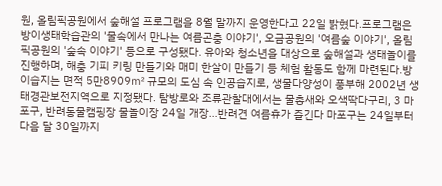원, 올림픽공원에서 숲해설 프로그램을 8월 말까지 운영한다고 22일 밝혔다.프로그램은 방이생태학습관의 '물속에서 만나는 여름곤충 이야기', 오금공원의 '여름숲 이야기', 올림픽공원의 '숲속 이야기' 등으로 구성됐다. 유아와 청소년을 대상으로 숲해설과 생태놀이를 진행하며, 해충 기피 키링 만들기와 매미 한살이 만들기 등 체험 활동도 함께 마련된다.방이습지는 면적 5만8909㎡ 규모의 도심 속 인공습지로, 생물다양성이 풍부해 2002년 생태경관보전지역으로 지정됐다. 탐방로와 조류관찰대에서는 물총새와 오색딱다구리, 3 마포구, 반려동물캠핑장 물놀이장 24일 개장…반려견 여름휴가 즐긴다 마포구는 24일부터 다음 달 30일까지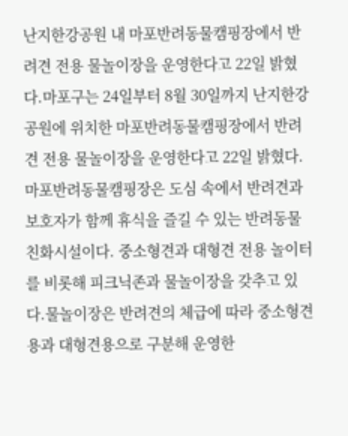난지한강공원 내 마포반려동물캠핑장에서 반려견 전용 물놀이장을 운영한다고 22일 밝혔다.마포구는 24일부터 8월 30일까지 난지한강공원에 위치한 마포반려동물캠핑장에서 반려견 전용 물놀이장을 운영한다고 22일 밝혔다.마포반려동물캠핑장은 도심 속에서 반려견과 보호자가 함께 휴식을 즐길 수 있는 반려동물 친화시설이다. 중소형견과 대형견 전용 놀이터를 비롯해 피크닉존과 물놀이장을 갖추고 있다.물놀이장은 반려견의 체급에 따라 중소형견용과 대형견용으로 구분해 운영한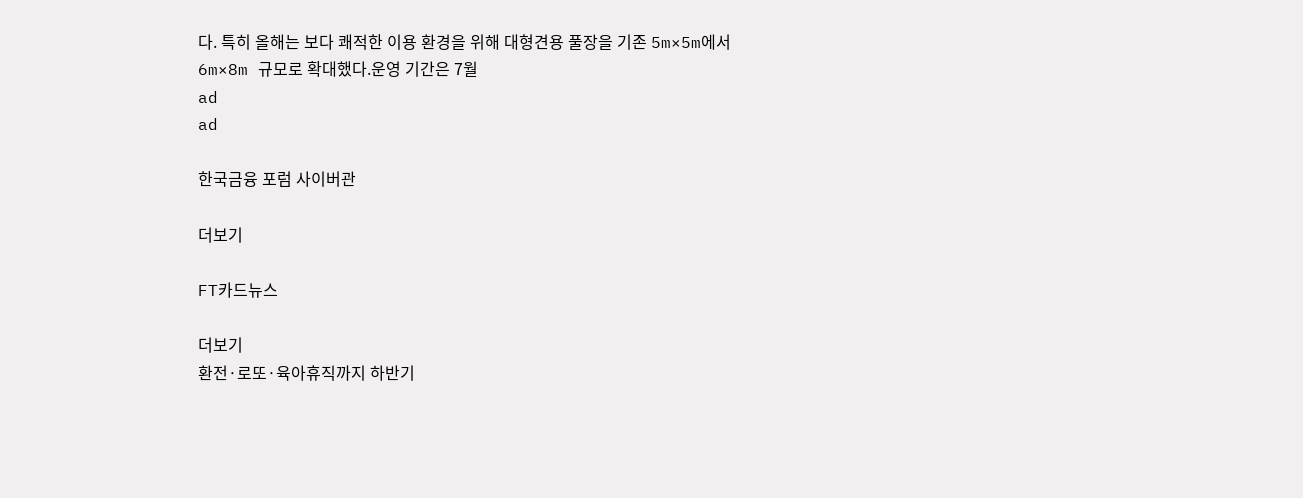다. 특히 올해는 보다 쾌적한 이용 환경을 위해 대형견용 풀장을 기존 5m×5m에서 6m×8m 규모로 확대했다.운영 기간은 7월
ad
ad

한국금융 포럼 사이버관

더보기

FT카드뉴스

더보기
환전·로또·육아휴직까지 하반기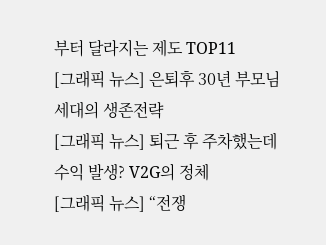부터 달라지는 제도 TOP11
[그래픽 뉴스] 은퇴후 30년 부모님 세대의 생존전략
[그래픽 뉴스] 퇴근 후 주차했는데 수익 발생? V2G의 정체
[그래픽 뉴스] “전쟁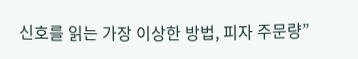신호를 읽는 가장 이상한 방법, 피자 주문량”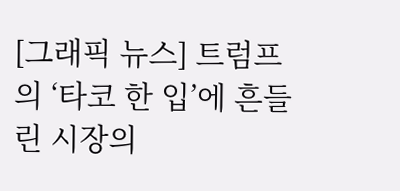[그래픽 뉴스] 트럼프의 ‘타코 한 입’에 흔들린 시장의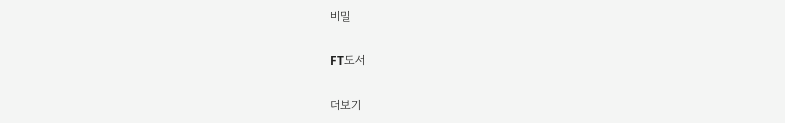비밀

FT도서

더보기